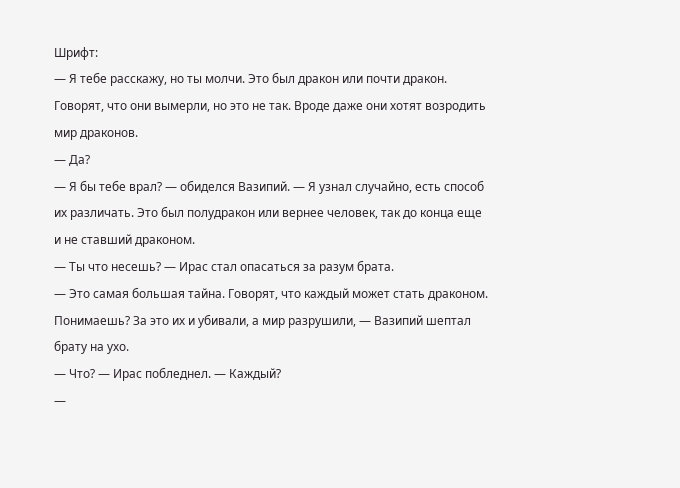Шрифт:
— Я тебе расскажу, но ты молчи. Это был дракон или почти дракон. Говорят, что они вымерли, но это не так. Вроде даже они хотят возродить мир драконов.
— Да?
— Я бы тебе врал? — обиделся Вазипий. — Я узнал случайно, есть способ их различать. Это был полудракон или вернее человек, так до конца еще и не ставший драконом.
— Ты что несешь? — Ирас стал опасаться за разум брата.
— Это самая большая тайна. Говорят, что каждый может стать драконом. Понимаешь? За это их и убивали, а мир разрушили, — Вазипий шептал брату на ухо.
— Что? — Ирас побледнел. — Каждый?
—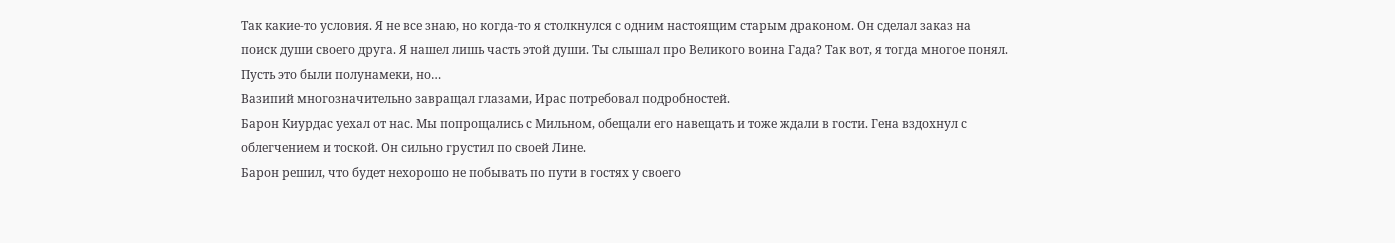Так какие-то условия. Я не все знаю, но когда-то я столкнулся с одним настоящим старым драконом. Он сделал заказ на поиск души своего друга. Я нашел лишь часть этой души. Ты слышал про Великого воина Гада? Так вот, я тогда многое понял. Пусть это были полунамеки, но…
Вазипий многозначительно завращал глазами, Ирас потребовал подробностей.
Барон Киурдас уехал от нас. Мы попрощались с Мильном, обещали его навещать и тоже ждали в гости. Гена вздохнул с облегчением и тоской. Он сильно грустил по своей Лине.
Барон решил, что будет нехорошо не побывать по пути в гостях у своего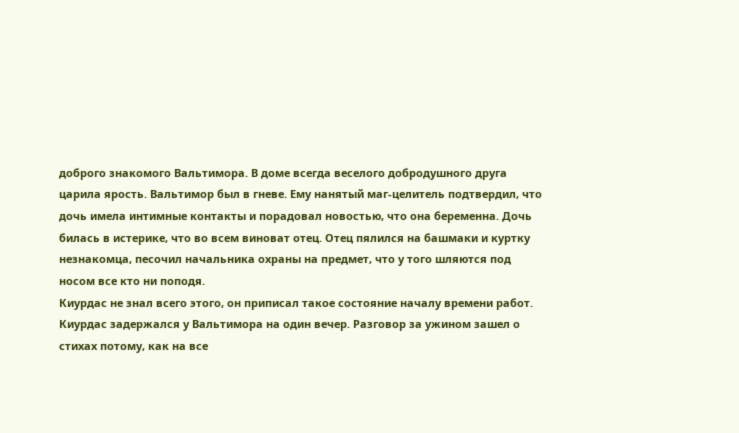доброго знакомого Вальтимора. В доме всегда веселого добродушного друга царила ярость. Вальтимор был в гневе. Ему нанятый маг-целитель подтвердил, что дочь имела интимные контакты и порадовал новостью, что она беременна. Дочь билась в истерике, что во всем виноват отец. Отец пялился на башмаки и куртку незнакомца, песочил начальника охраны на предмет, что у того шляются под носом все кто ни поподя.
Киурдас не знал всего этого, он приписал такое состояние началу времени работ. Киурдас задержался у Вальтимора на один вечер. Разговор за ужином зашел о стихах потому, как на все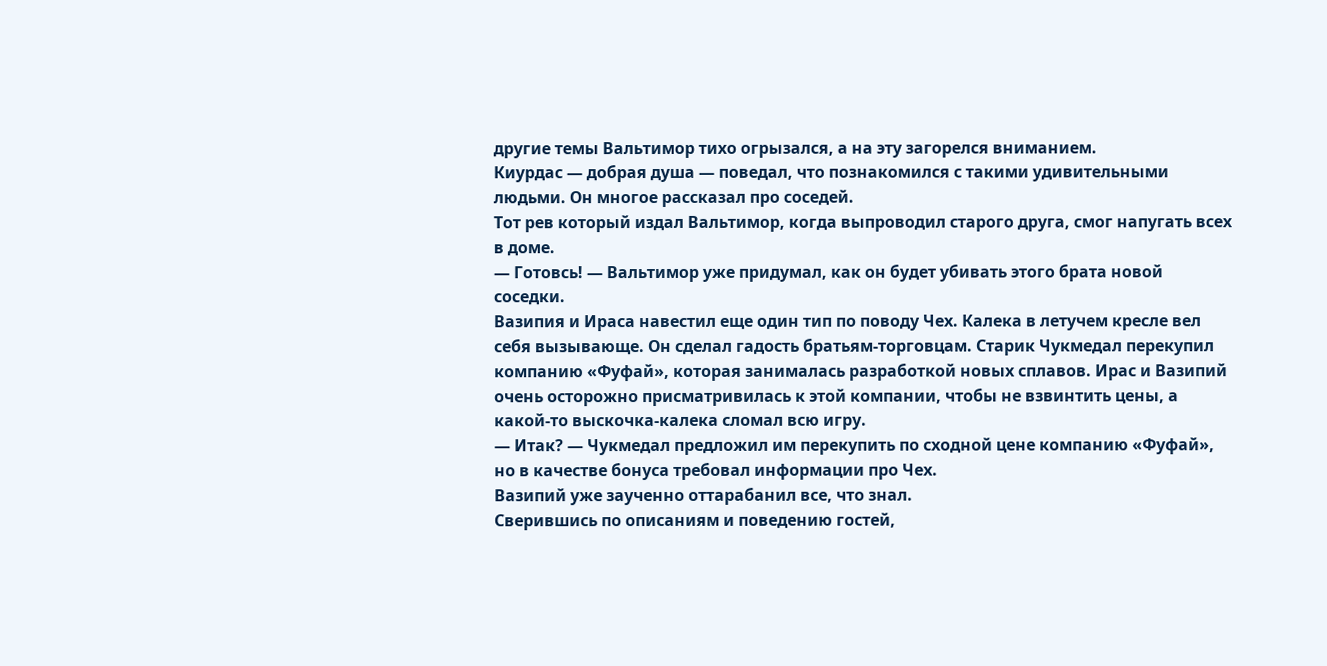другие темы Вальтимор тихо огрызался, а на эту загорелся вниманием.
Киурдас — добрая душа — поведал, что познакомился с такими удивительными людьми. Он многое рассказал про соседей.
Тот рев который издал Вальтимор, когда выпроводил старого друга, смог напугать всех в доме.
— Готовсь! — Вальтимор уже придумал, как он будет убивать этого брата новой соседки.
Вазипия и Ираса навестил еще один тип по поводу Чех. Калека в летучем кресле вел себя вызывающе. Он сделал гадость братьям-торговцам. Старик Чукмедал перекупил компанию «Фуфай», которая занималась разработкой новых сплавов. Ирас и Вазипий очень осторожно присматривилась к этой компании, чтобы не взвинтить цены, а какой-то выскочка-калека сломал всю игру.
— Итак? — Чукмедал предложил им перекупить по сходной цене компанию «Фуфай», но в качестве бонуса требовал информации про Чех.
Вазипий уже заученно оттарабанил все, что знал.
Сверившись по описаниям и поведению гостей,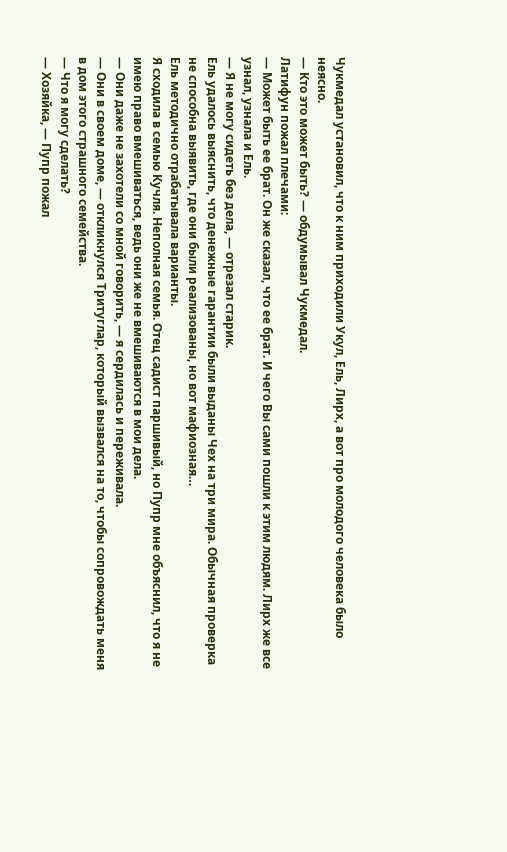Чукмедал установил, что к ним приходили Укул, Ель, Лирх, а вот про молодого человека было неясно.
— Кто это может быть? — обдумывал Чукмедал.
Латифун пожал плечами:
— Может быть ее брат. Он же сказал, что ее брат. И чего Вы сами пошли к этим людям. Лирх же все узнал, узнала и Ель.
— Я не могу сидеть без дела, — отрезал старик.
Ель удалось выяснить, что денежные гарантии были выданы Чех на три мира. Обычная проверка не способна выявить, где они были реализованы, но вот мафиозная…
Ель методично отрабатывала варианты.
Я сходила в семью Кучля. Неполная семья. Отец садист паршивый, но Пупр мне объяснил, что я не имею право вмешиваться, ведь они же не вмешиваются в мои дела.
— Они даже не захотели со мной говорить, — я сердилась и переживала.
— Они в своем доме, — откликнулся Тритуглар, который вызвался на то, чтобы сопровождать меня в дом этого страшного семейства.
— Что я могу сделать?
— Хозяйка, — Пупр пожал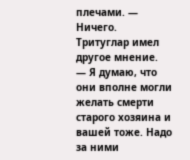плечами. — Ничего.
Тритуглар имел другое мнение.
— Я думаю, что они вполне могли желать смерти старого хозяина и вашей тоже. Надо за ними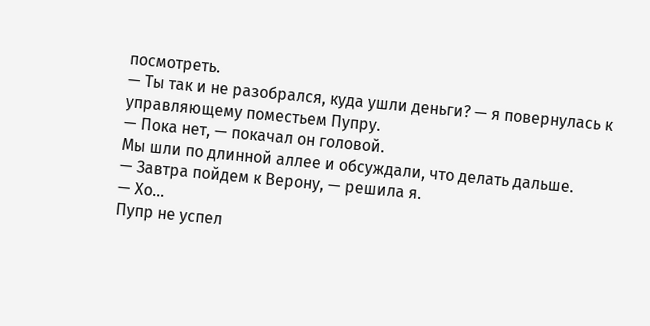посмотреть.
— Ты так и не разобрался, куда ушли деньги? — я повернулась к управляющему поместьем Пупру.
— Пока нет, — покачал он головой.
Мы шли по длинной аллее и обсуждали, что делать дальше.
— Завтра пойдем к Верону, — решила я.
— Хо…
Пупр не успел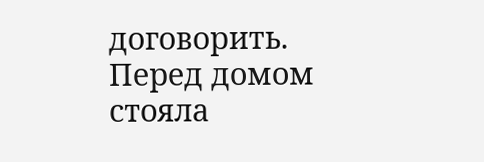договорить. Перед домом стояла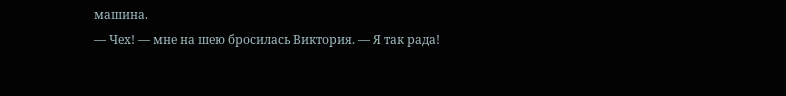машина.
— Чех! — мне на шею бросилась Виктория. — Я так рада!